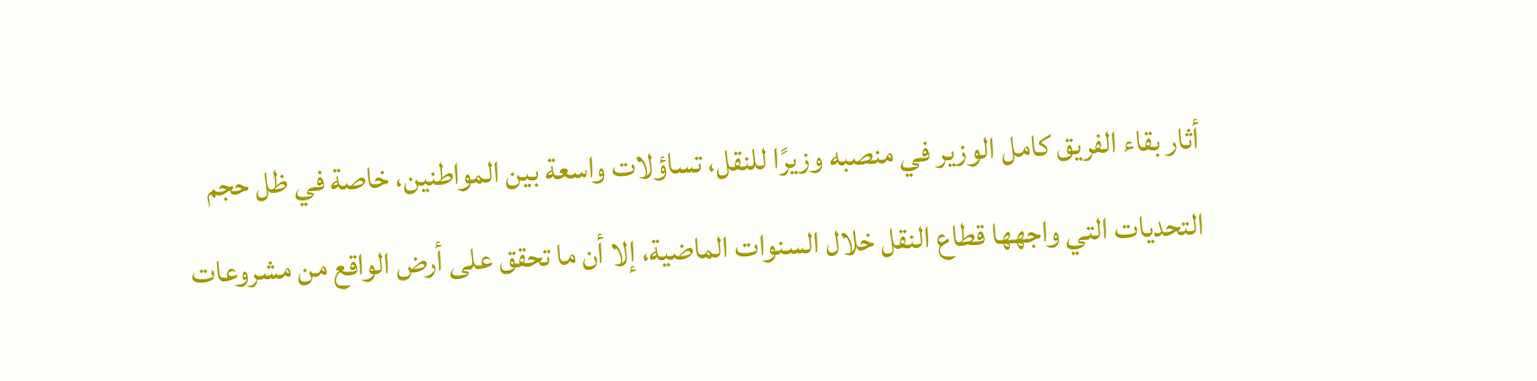أثار بقاء الفريق كامل الوزير في منصبه وزيرًا للنقل، تساؤلات واسعة بين المواطنين، خاصة في ظل حجم التحديات التي واجهها قطاع النقل خلال السنوات الماضية، إلا أن ما تحقق على أرض الواقع من مشروعات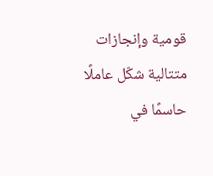قومية وإنجازات متتالية شكّل عاملًا حاسمًا في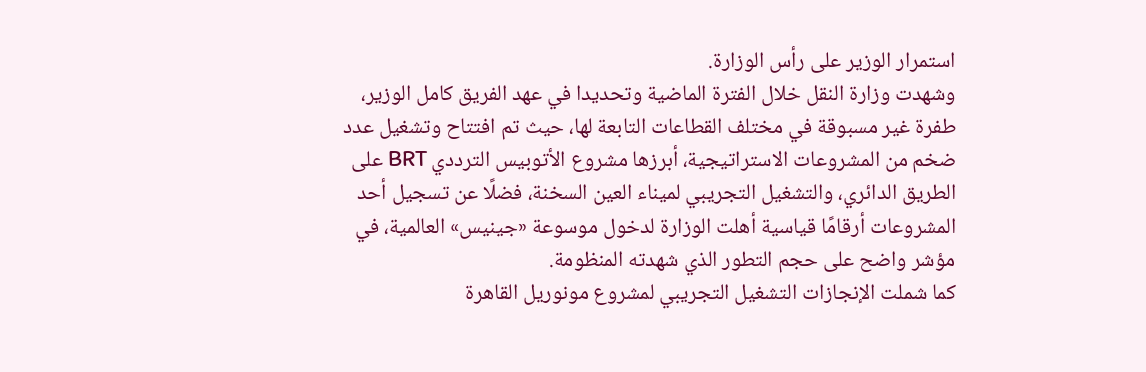استمرار الوزير على رأس الوزارة.
وشهدت وزارة النقل خلال الفترة الماضية وتحديدا في عهد الفريق كامل الوزير، طفرة غير مسبوقة في مختلف القطاعات التابعة لها، حيث تم افتتاح وتشغيل عدد ضخم من المشروعات الاستراتيجية، أبرزها مشروع الأتوبيس الترددي BRT على الطريق الدائري، والتشغيل التجريبي لميناء العين السخنة، فضلًا عن تسجيل أحد المشروعات أرقامًا قياسية أهلت الوزارة لدخول موسوعة «جينيس» العالمية، في مؤشر واضح على حجم التطور الذي شهدته المنظومة.
كما شملت الإنجازات التشغيل التجريبي لمشروع مونوريل القاهرة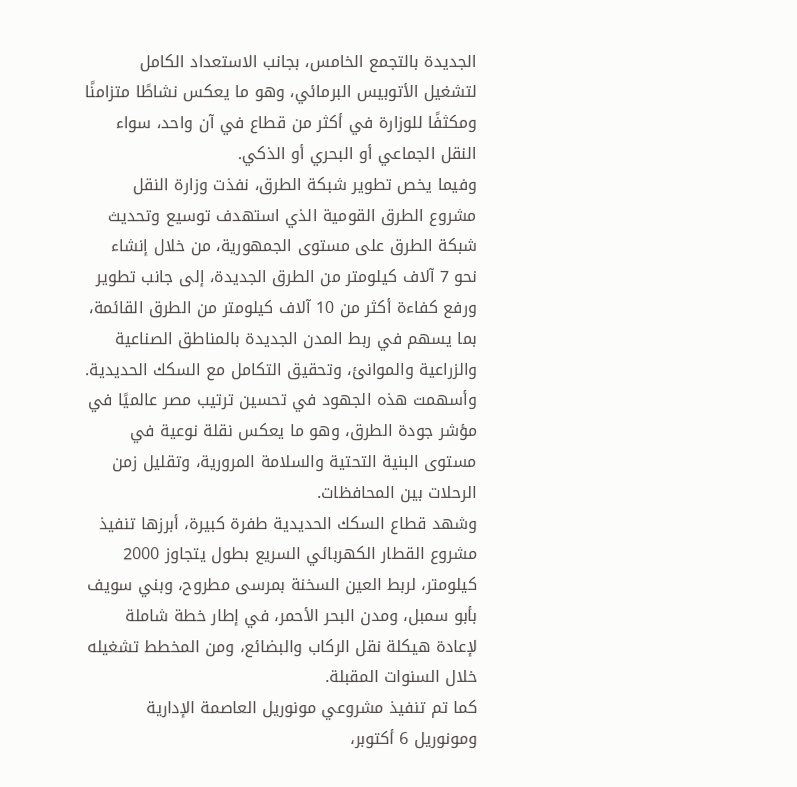الجديدة بالتجمع الخامس، بجانب الاستعداد الكامل لتشغيل الأتوبيس البرمائي، وهو ما يعكس نشاطًا متزامنًا ومكثفًا للوزارة في أكثر من قطاع في آن واحد، سواء النقل الجماعي أو البحري أو الذكي.
وفيما يخص تطوير شبكة الطرق، نفذت وزارة النقل مشروع الطرق القومية الذي استهدف توسيع وتحديث شبكة الطرق على مستوى الجمهورية، من خلال إنشاء نحو 7 آلاف كيلومتر من الطرق الجديدة، إلى جانب تطوير ورفع كفاءة أكثر من 10 آلاف كيلومتر من الطرق القائمة، بما يسهم في ربط المدن الجديدة بالمناطق الصناعية والزراعية والموانئ، وتحقيق التكامل مع السكك الحديدية.
وأسهمت هذه الجهود في تحسين ترتيب مصر عالميًا في مؤشر جودة الطرق، وهو ما يعكس نقلة نوعية في مستوى البنية التحتية والسلامة المرورية، وتقليل زمن الرحلات بين المحافظات.
وشهد قطاع السكك الحديدية طفرة كبيرة، أبرزها تنفيذ مشروع القطار الكهربائي السريع بطول يتجاوز 2000 كيلومتر، لربط العين السخنة بمرسى مطروح، وبني سويف بأبو سمبل، ومدن البحر الأحمر، في إطار خطة شاملة لإعادة هيكلة نقل الركاب والبضائع، ومن المخطط تشغيله خلال السنوات المقبلة.
كما تم تنفيذ مشروعي مونوريل العاصمة الإدارية ومونوريل 6 أكتوبر،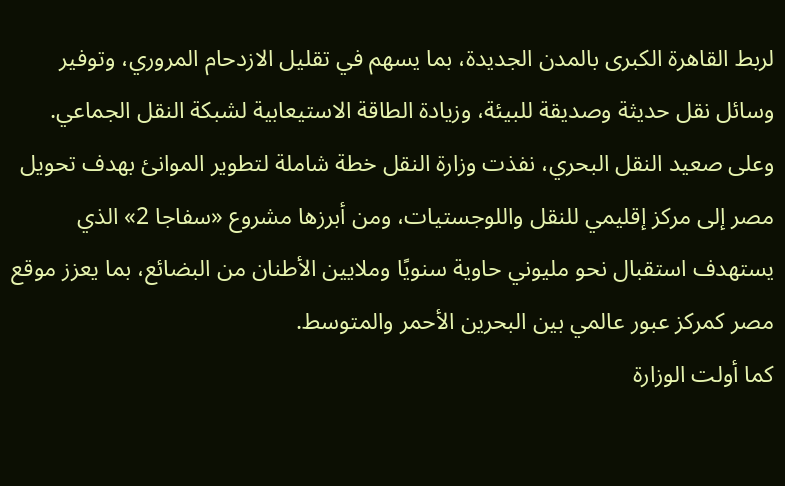لربط القاهرة الكبرى بالمدن الجديدة، بما يسهم في تقليل الازدحام المروري، وتوفير وسائل نقل حديثة وصديقة للبيئة، وزيادة الطاقة الاستيعابية لشبكة النقل الجماعي.
وعلى صعيد النقل البحري، نفذت وزارة النقل خطة شاملة لتطوير الموانئ بهدف تحويل مصر إلى مركز إقليمي للنقل واللوجستيات، ومن أبرزها مشروع «سفاجا 2» الذي يستهدف استقبال نحو مليوني حاوية سنويًا وملايين الأطنان من البضائع، بما يعزز موقع مصر كمركز عبور عالمي بين البحرين الأحمر والمتوسط.
كما أولت الوزارة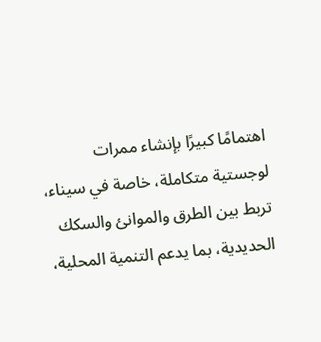اهتمامًا كبيرًا بإنشاء ممرات لوجستية متكاملة، خاصة في سيناء، تربط بين الطرق والموانئ والسكك الحديدية، بما يدعم التنمية المحلية،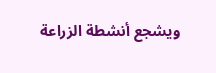ويشجع أنشطة الزراعة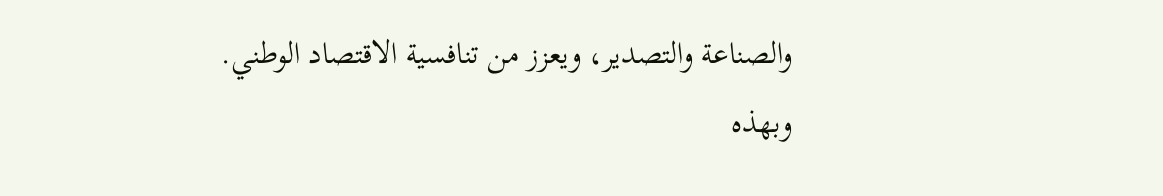والصناعة والتصدير، ويعزز من تنافسية الاقتصاد الوطني.
وبهذه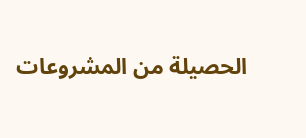الحصيلة من المشروعات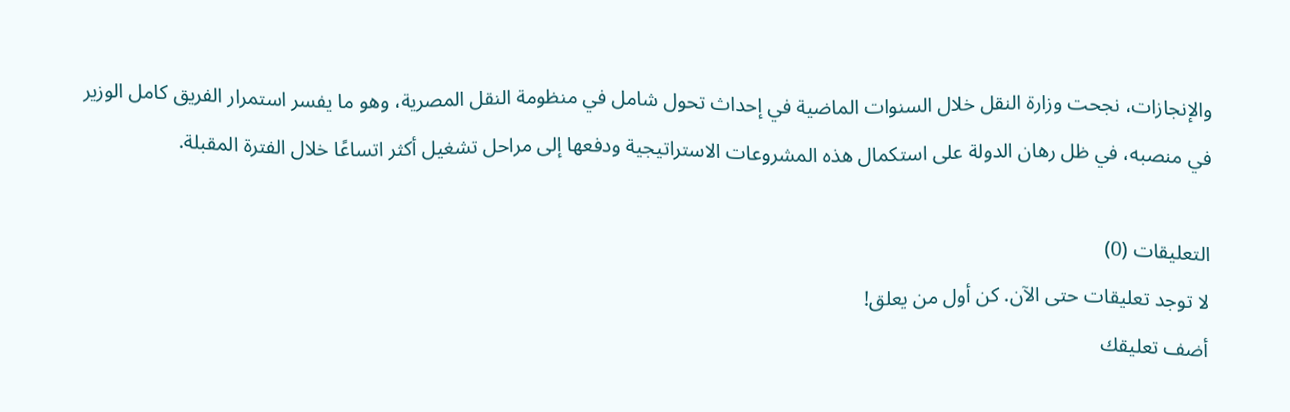والإنجازات، نجحت وزارة النقل خلال السنوات الماضية في إحداث تحول شامل في منظومة النقل المصرية، وهو ما يفسر استمرار الفريق كامل الوزير في منصبه، في ظل رهان الدولة على استكمال هذه المشروعات الاستراتيجية ودفعها إلى مراحل تشغيل أكثر اتساعًا خلال الفترة المقبلة.

التعليقات (0)
لا توجد تعليقات حتى الآن. كن أول من يعلق!
أضف تعليقك